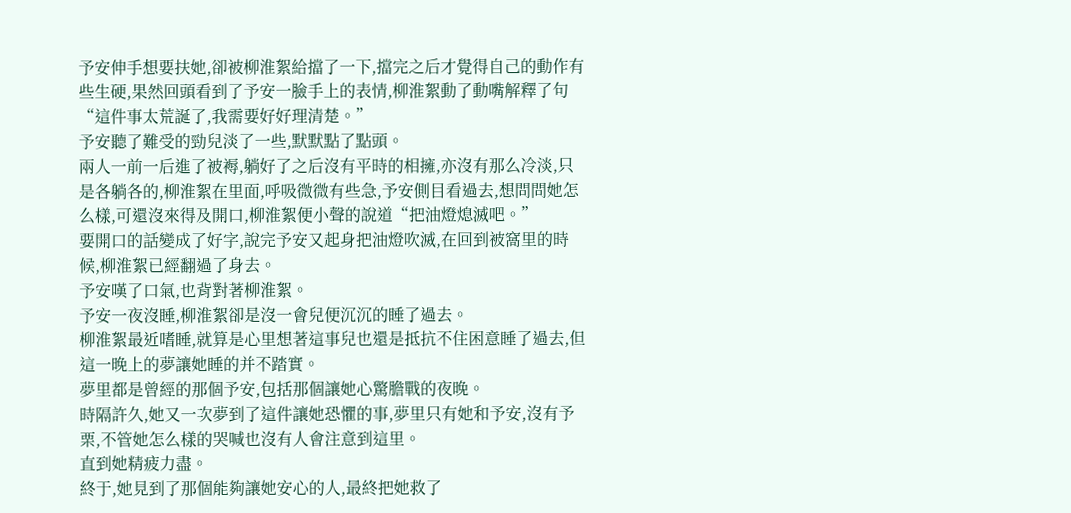予安伸手想要扶她,卻被柳淮絮給擋了一下,擋完之后才覺得自己的動作有些生硬,果然回頭看到了予安一臉手上的表情,柳淮絮動了動嘴解釋了句“這件事太荒誕了,我需要好好理清楚。”
予安聽了難受的勁兒淡了一些,默默點了點頭。
兩人一前一后進了被褥,躺好了之后沒有平時的相擁,亦沒有那么冷淡,只是各躺各的,柳淮絮在里面,呼吸微微有些急,予安側目看過去,想問問她怎么樣,可還沒來得及開口,柳淮絮便小聲的說道“把油燈熄滅吧。”
要開口的話變成了好字,說完予安又起身把油燈吹滅,在回到被窩里的時候,柳淮絮已經翻過了身去。
予安嘆了口氣,也背對著柳淮絮。
予安一夜沒睡,柳淮絮卻是沒一會兒便沉沉的睡了過去。
柳淮絮最近嗜睡,就算是心里想著這事兒也還是抵抗不住困意睡了過去,但這一晚上的夢讓她睡的并不踏實。
夢里都是曾經的那個予安,包括那個讓她心驚膽戰的夜晚。
時隔許久,她又一次夢到了這件讓她恐懼的事,夢里只有她和予安,沒有予栗,不管她怎么樣的哭喊也沒有人會注意到這里。
直到她精疲力盡。
終于,她見到了那個能夠讓她安心的人,最終把她救了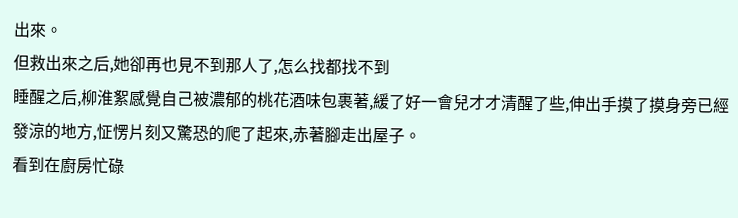出來。
但救出來之后,她卻再也見不到那人了,怎么找都找不到
睡醒之后,柳淮絮感覺自己被濃郁的桃花酒味包裹著,緩了好一會兒才才清醒了些,伸出手摸了摸身旁已經發涼的地方,怔愣片刻又驚恐的爬了起來,赤著腳走出屋子。
看到在廚房忙碌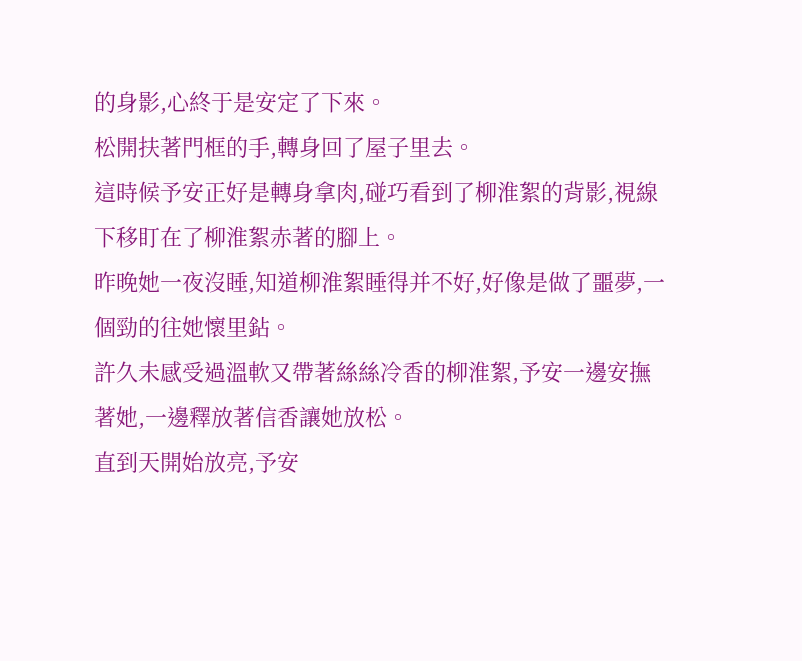的身影,心終于是安定了下來。
松開扶著門框的手,轉身回了屋子里去。
這時候予安正好是轉身拿肉,碰巧看到了柳淮絮的背影,視線下移盯在了柳淮絮赤著的腳上。
昨晚她一夜沒睡,知道柳淮絮睡得并不好,好像是做了噩夢,一個勁的往她懷里鉆。
許久未感受過溫軟又帶著絲絲冷香的柳淮絮,予安一邊安撫著她,一邊釋放著信香讓她放松。
直到天開始放亮,予安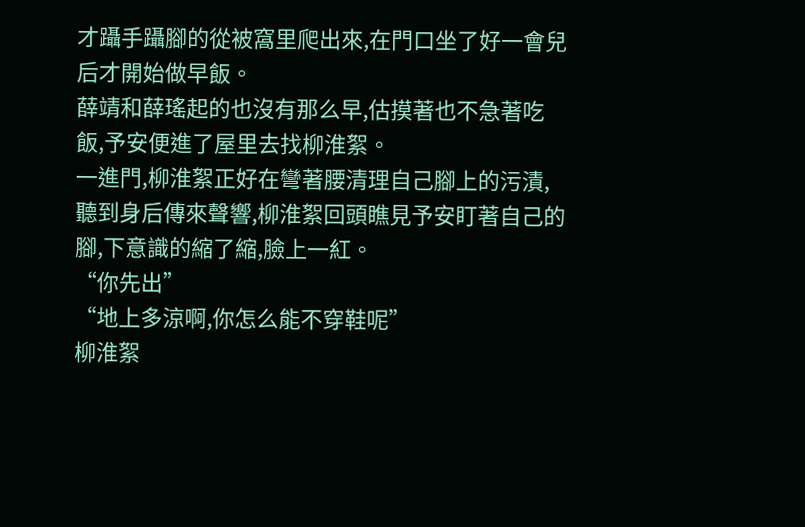才躡手躡腳的從被窩里爬出來,在門口坐了好一會兒后才開始做早飯。
薛靖和薛瑤起的也沒有那么早,估摸著也不急著吃飯,予安便進了屋里去找柳淮絮。
一進門,柳淮絮正好在彎著腰清理自己腳上的污漬,聽到身后傳來聲響,柳淮絮回頭瞧見予安盯著自己的腳,下意識的縮了縮,臉上一紅。
“你先出”
“地上多涼啊,你怎么能不穿鞋呢”
柳淮絮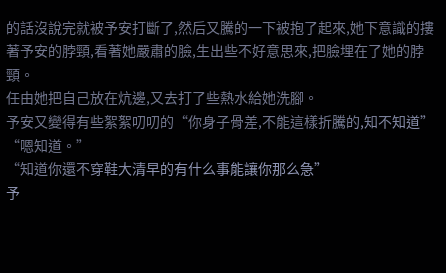的話沒說完就被予安打斷了,然后又騰的一下被抱了起來,她下意識的摟著予安的脖頸,看著她嚴肅的臉,生出些不好意思來,把臉埋在了她的脖頸。
任由她把自己放在炕邊,又去打了些熱水給她洗腳。
予安又變得有些絮絮叨叨的“你身子骨差,不能這樣折騰的,知不知道”
“嗯知道。”
“知道你還不穿鞋大清早的有什么事能讓你那么急”
予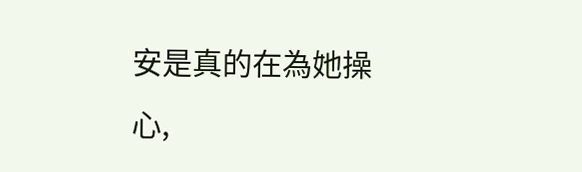安是真的在為她操心,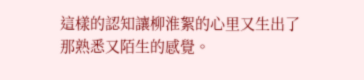這樣的認知讓柳淮絮的心里又生出了那熟悉又陌生的感覺。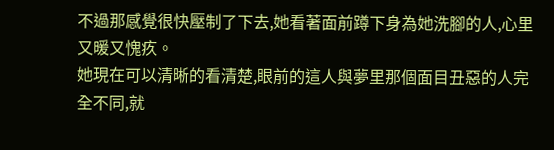不過那感覺很快壓制了下去,她看著面前蹲下身為她洗腳的人,心里又暖又愧疚。
她現在可以清晰的看清楚,眼前的這人與夢里那個面目丑惡的人完全不同,就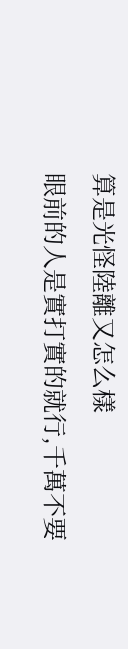算是光怪陸離又怎么樣
眼前的人是實打實的就行,千萬不要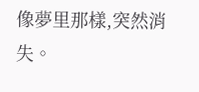像夢里那樣,突然消失。